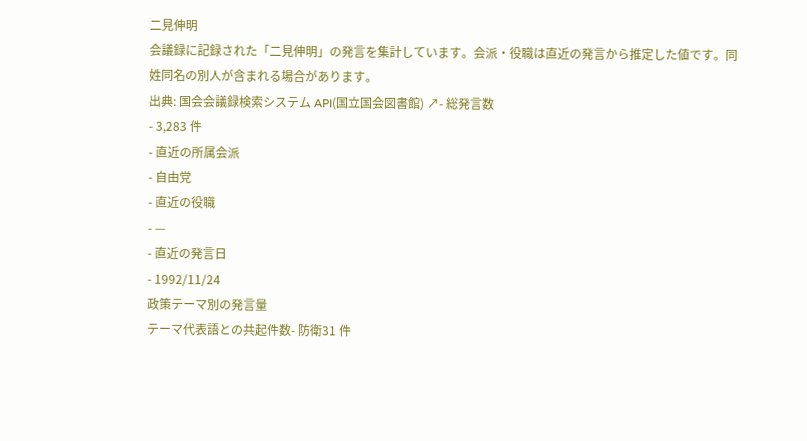二見伸明
会議録に記録された「二見伸明」の発言を集計しています。会派・役職は直近の発言から推定した値です。同姓同名の別人が含まれる場合があります。
出典: 国会会議録検索システム API(国立国会図書館) ↗- 総発言数
- 3,283 件
- 直近の所属会派
- 自由党
- 直近の役職
- —
- 直近の発言日
- 1992/11/24
政策テーマ別の発言量
テーマ代表語との共起件数- 防衛31 件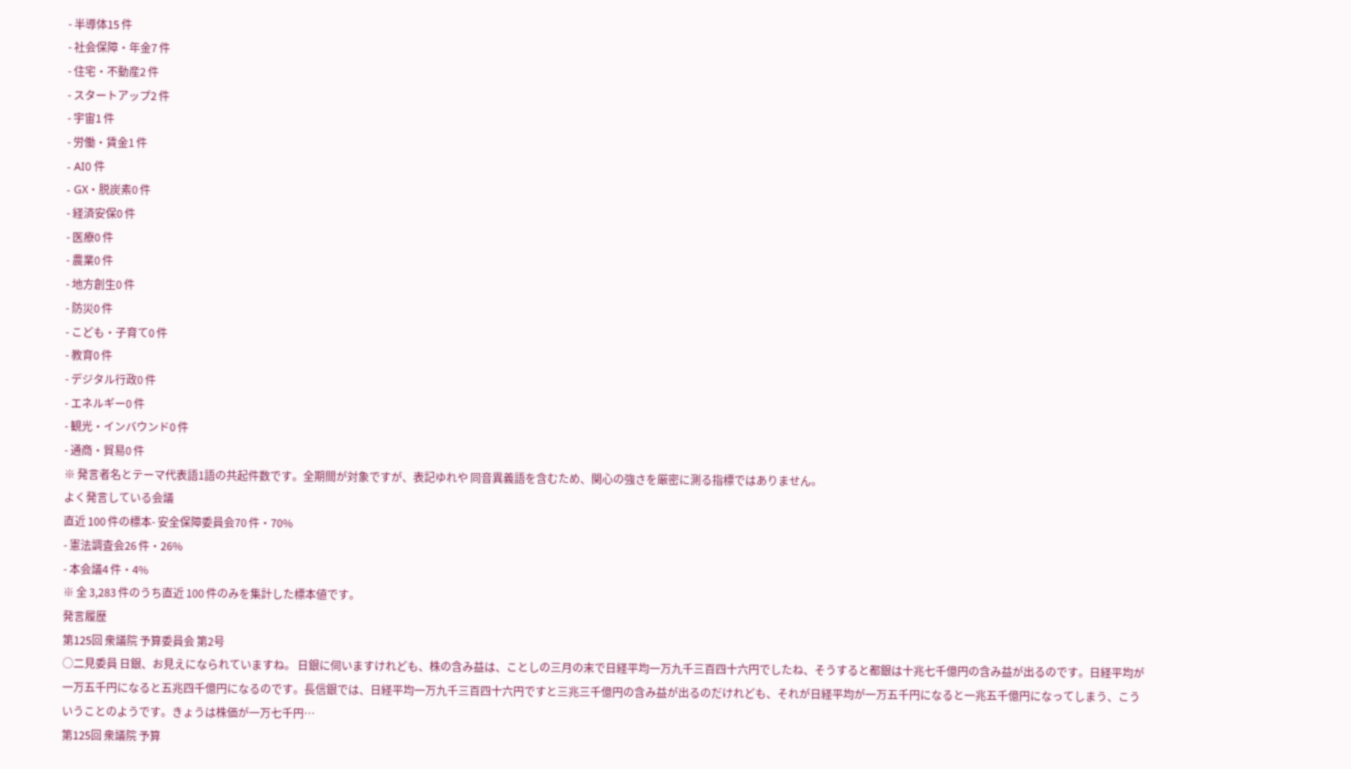- 半導体15 件
- 社会保障・年金7 件
- 住宅・不動産2 件
- スタートアップ2 件
- 宇宙1 件
- 労働・賃金1 件
- AI0 件
- GX・脱炭素0 件
- 経済安保0 件
- 医療0 件
- 農業0 件
- 地方創生0 件
- 防災0 件
- こども・子育て0 件
- 教育0 件
- デジタル行政0 件
- エネルギー0 件
- 観光・インバウンド0 件
- 通商・貿易0 件
※ 発言者名とテーマ代表語1語の共起件数です。全期間が対象ですが、表記ゆれや 同音異義語を含むため、関心の強さを厳密に測る指標ではありません。
よく発言している会議
直近 100 件の標本- 安全保障委員会70 件・70%
- 憲法調査会26 件・26%
- 本会議4 件・4%
※ 全 3,283 件のうち直近 100 件のみを集計した標本値です。
発言履歴
第125回 衆議院 予算委員会 第2号
○二見委員 日銀、お見えになられていますね。 日銀に伺いますけれども、株の含み益は、ことしの三月の末で日経平均一万九千三百四十六円でしたね、そうすると都銀は十兆七千億円の含み益が出るのです。日経平均が一万五千円になると五兆四千億円になるのです。長信銀では、日経平均一万九千三百四十六円ですと三兆三千億円の含み益が出るのだけれども、それが日経平均が一万五千円になると一兆五千億円になってしまう、こういうことのようです。きょうは株価が一万七千円…
第125回 衆議院 予算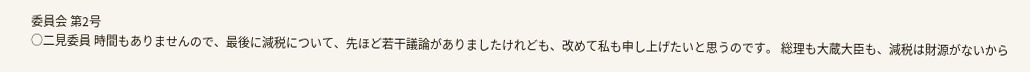委員会 第2号
○二見委員 時間もありませんので、最後に減税について、先ほど若干議論がありましたけれども、改めて私も申し上げたいと思うのです。 総理も大蔵大臣も、減税は財源がないから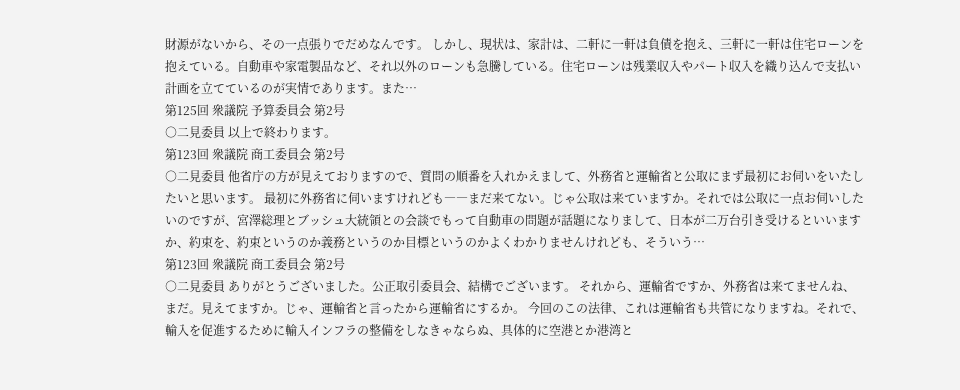財源がないから、その一点張りでだめなんです。 しかし、現状は、家計は、二軒に一軒は負債を抱え、三軒に一軒は住宅ローンを抱えている。自動車や家電製品など、それ以外のローンも急騰している。住宅ローンは残業収入やパート収入を織り込んで支払い計画を立てているのが実情であります。また…
第125回 衆議院 予算委員会 第2号
○二見委員 以上で終わります。
第123回 衆議院 商工委員会 第2号
○二見委員 他省庁の方が見えておりますので、質問の順番を入れかえまして、外務省と運輸省と公取にまず最初にお伺いをいたしたいと思います。 最初に外務省に伺いますけれども――まだ来てない。じゃ公取は来ていますか。それでは公取に一点お伺いしたいのですが、宮澤総理とブッシュ大統領との会談でもって自動車の問題が話題になりまして、日本が二万台引き受けるといいますか、約束を、約束というのか義務というのか目標というのかよくわかりませんけれども、そういう…
第123回 衆議院 商工委員会 第2号
○二見委員 ありがとうございました。公正取引委員会、結構でございます。 それから、運輸省ですか、外務省は来てませんね、まだ。見えてますか。じゃ、運輸省と言ったから運輸省にするか。 今回のこの法律、これは運輸省も共管になりますね。それで、輸入を促進するために輸入インフラの整備をしなきゃならぬ、具体的に空港とか港湾と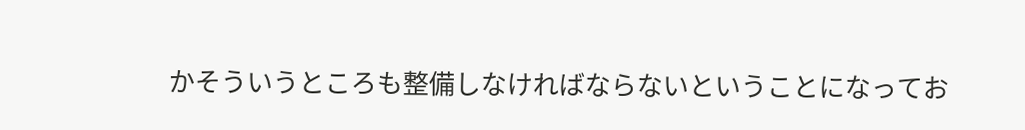かそういうところも整備しなければならないということになってお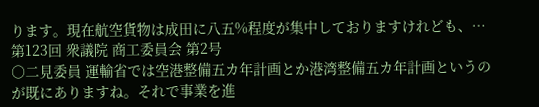ります。現在航空貨物は成田に八五%程度が集中しておりますけれども、…
第123回 衆議院 商工委員会 第2号
○二見委員 運輸省では空港整備五カ年計画とか港湾整備五カ年計画というのが既にありますね。それで事業を進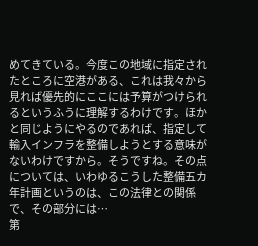めてきている。今度この地域に指定されたところに空港がある、これは我々から見れば優先的にここには予算がつけられるというふうに理解するわけです。ほかと同じようにやるのであれば、指定して輸入インフラを整備しようとする意味がないわけですから。そうですね。その点については、いわゆるこうした整備五カ年計画というのは、この法律との関係で、その部分には…
第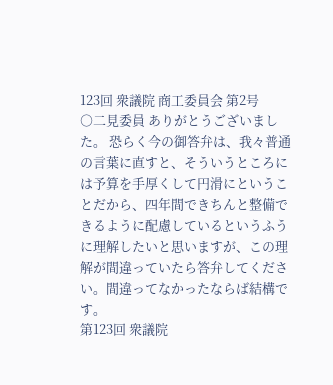123回 衆議院 商工委員会 第2号
○二見委員 ありがとうございました。 恐らく今の御答弁は、我々普通の言葉に直すと、そういうところには予算を手厚くして円滑にということだから、四年間できちんと整備できるように配慮しているというふうに理解したいと思いますが、この理解が間違っていたら答弁してください。間違ってなかったならば結構です。
第123回 衆議院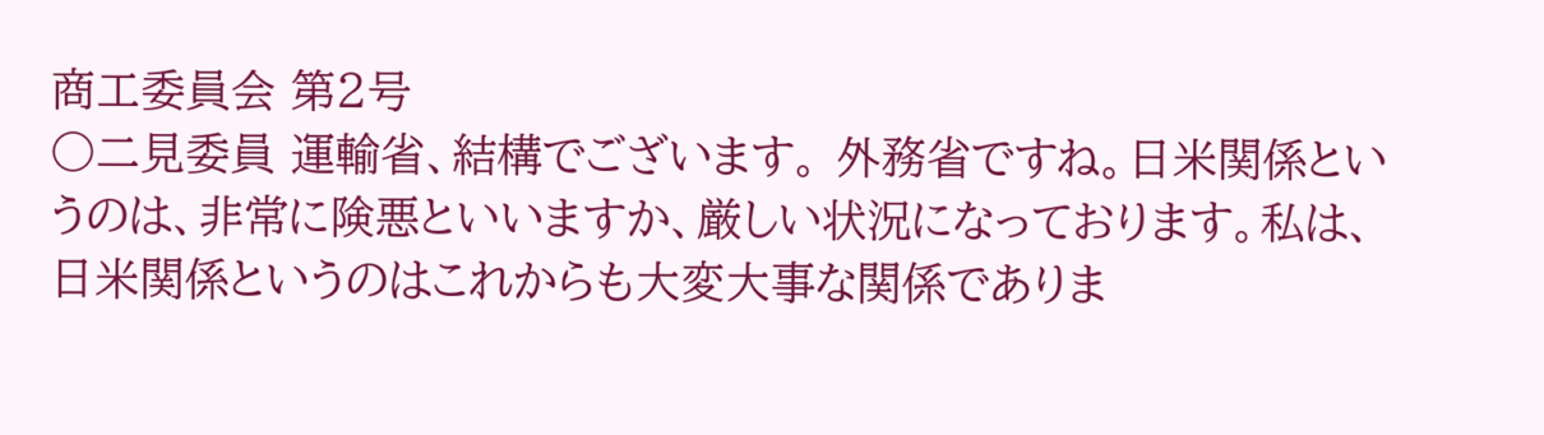商工委員会 第2号
○二見委員 運輸省、結構でございます。 外務省ですね。日米関係というのは、非常に険悪といいますか、厳しい状況になっております。私は、日米関係というのはこれからも大変大事な関係でありま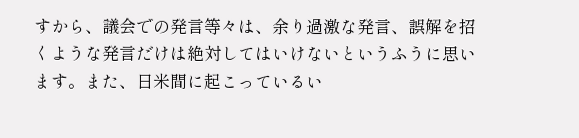すから、議会での発言等々は、余り過激な発言、誤解を招くような発言だけは絶対してはいけないというふうに思います。また、日米間に起こっているい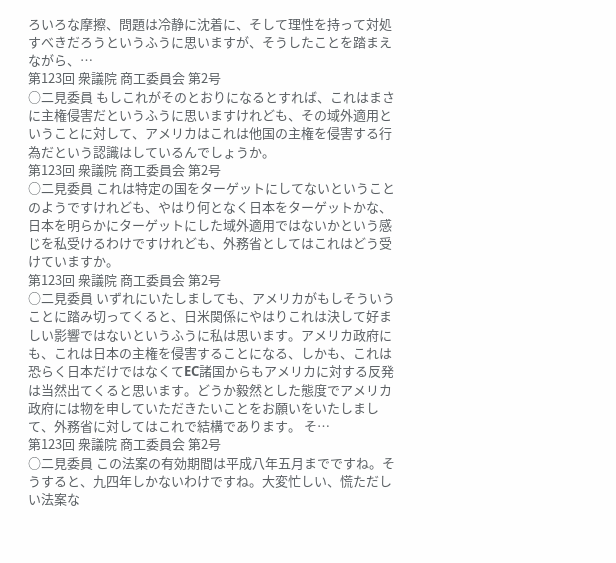ろいろな摩擦、問題は冷静に沈着に、そして理性を持って対処すべきだろうというふうに思いますが、そうしたことを踏まえながら、…
第123回 衆議院 商工委員会 第2号
○二見委員 もしこれがそのとおりになるとすれば、これはまさに主権侵害だというふうに思いますけれども、その域外適用ということに対して、アメリカはこれは他国の主権を侵害する行為だという認識はしているんでしょうか。
第123回 衆議院 商工委員会 第2号
○二見委員 これは特定の国をターゲットにしてないということのようですけれども、やはり何となく日本をターゲットかな、日本を明らかにターゲットにした域外適用ではないかという感じを私受けるわけですけれども、外務省としてはこれはどう受けていますか。
第123回 衆議院 商工委員会 第2号
○二見委員 いずれにいたしましても、アメリカがもしそういうことに踏み切ってくると、日米関係にやはりこれは決して好ましい影響ではないというふうに私は思います。アメリカ政府にも、これは日本の主権を侵害することになる、しかも、これは恐らく日本だけではなくてEC諸国からもアメリカに対する反発は当然出てくると思います。どうか毅然とした態度でアメリカ政府には物を申していただきたいことをお願いをいたしまして、外務省に対してはこれで結構であります。 そ…
第123回 衆議院 商工委員会 第2号
○二見委員 この法案の有効期間は平成八年五月までですね。そうすると、九四年しかないわけですね。大変忙しい、慌ただしい法案な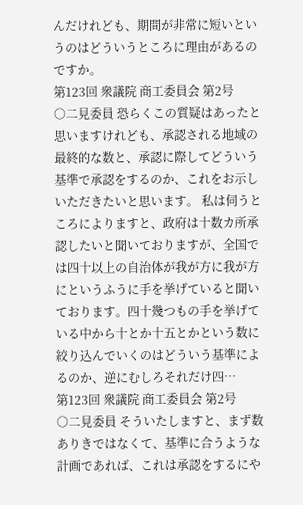んだけれども、期間が非常に短いというのはどういうところに理由があるのですか。
第123回 衆議院 商工委員会 第2号
○二見委員 恐らくこの質疑はあったと思いますけれども、承認される地域の最終的な数と、承認に際してどういう基準で承認をするのか、これをお示しいただきたいと思います。 私は伺うところによりますと、政府は十数カ所承認したいと聞いておりますが、全国では四十以上の自治体が我が方に我が方にというふうに手を挙げていると聞いております。四十幾つもの手を挙げている中から十とか十五とかという数に絞り込んでいくのはどういう基準によるのか、逆にむしろそれだけ四…
第123回 衆議院 商工委員会 第2号
○二見委員 そういたしますと、まず数ありきではなくて、基準に合うような計画であれば、これは承認をするにや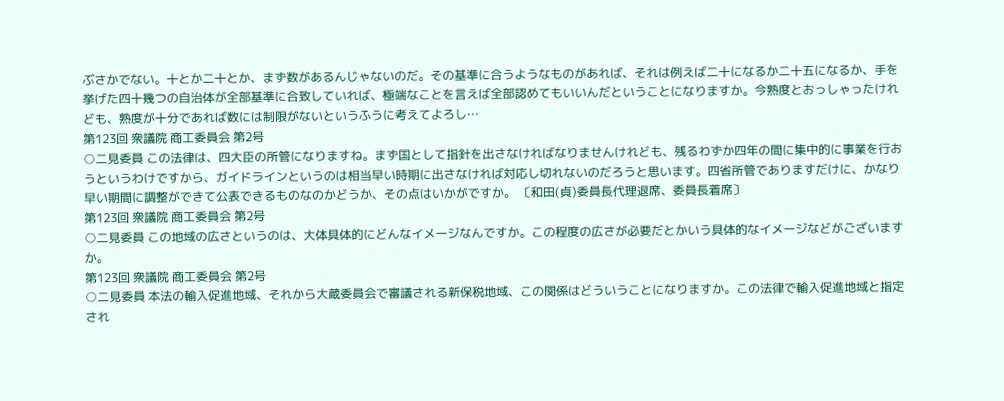ぶさかでない。十とか二十とか、まず数があるんじゃないのだ。その基準に合うようなものがあれば、それは例えば二十になるか二十五になるか、手を挙げた四十幾つの自治体が全部基準に合致していれば、極端なことを言えば全部認めてもいいんだということになりますか。今熟度とおっしゃったけれども、熟度が十分であれば数には制限がないというふうに考えてよろし…
第123回 衆議院 商工委員会 第2号
○二見委員 この法律は、四大臣の所管になりますね。まず国として指針を出さなければなりませんけれども、残るわずか四年の間に集中的に事業を行おうというわけですから、ガイドラインというのは相当早い時期に出さなければ対応し切れないのだろうと思います。四省所管でありますだけに、かなり早い期間に調整ができて公表できるものなのかどうか、その点はいかがですか。 〔和田(貞)委員長代理退席、委員長着席〕
第123回 衆議院 商工委員会 第2号
○二見委員 この地域の広さというのは、大体具体的にどんなイメージなんですか。この程度の広さが必要だとかいう具体的なイメージなどがございますか。
第123回 衆議院 商工委員会 第2号
○二見委員 本法の輸入促進地域、それから大蔵委員会で審議される新保税地域、この関係はどういうことになりますか。この法律で輸入促進地域と指定され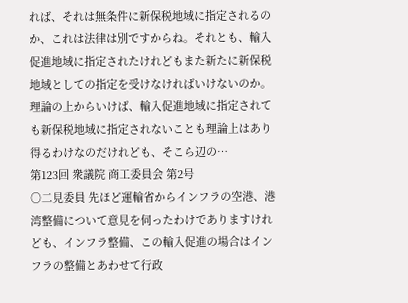れば、それは無条件に新保税地域に指定されるのか、これは法律は別ですからね。それとも、輸入促進地域に指定されたけれどもまた新たに新保税地域としての指定を受けなければいけないのか。理論の上からいけば、輸入促進地域に指定されても新保税地域に指定されないことも理論上はあり得るわけなのだけれども、そこら辺の…
第123回 衆議院 商工委員会 第2号
○二見委員 先ほど運輸省からインフラの空港、港湾整備について意見を伺ったわけでありますけれども、インフラ整備、この輸入促進の場合はインフラの整備とあわせて行政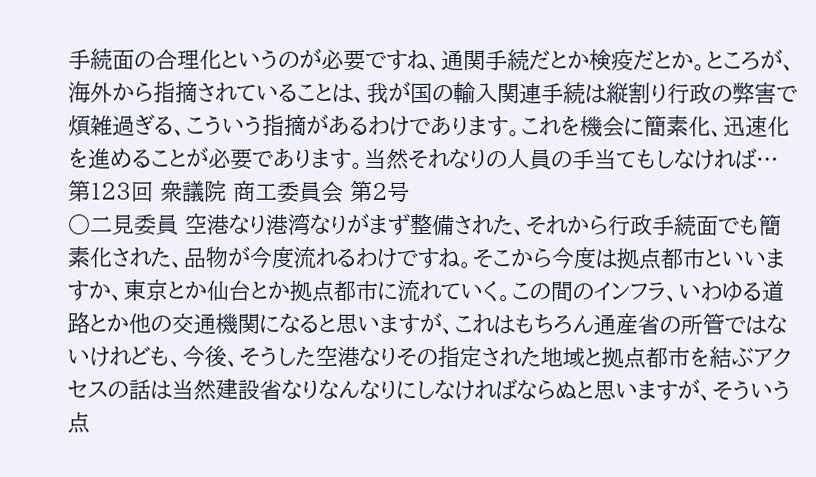手続面の合理化というのが必要ですね、通関手続だとか検疫だとか。ところが、海外から指摘されていることは、我が国の輸入関連手続は縦割り行政の弊害で煩雑過ぎる、こういう指摘があるわけであります。これを機会に簡素化、迅速化を進めることが必要であります。当然それなりの人員の手当てもしなければ…
第123回 衆議院 商工委員会 第2号
○二見委員 空港なり港湾なりがまず整備された、それから行政手続面でも簡素化された、品物が今度流れるわけですね。そこから今度は拠点都市といいますか、東京とか仙台とか拠点都市に流れていく。この間のインフラ、いわゆる道路とか他の交通機関になると思いますが、これはもちろん通産省の所管ではないけれども、今後、そうした空港なりその指定された地域と拠点都市を結ぶアクセスの話は当然建設省なりなんなりにしなければならぬと思いますが、そういう点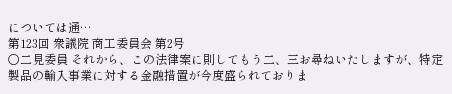については通…
第123回 衆議院 商工委員会 第2号
○二見委員 それから、この法律案に則してもう二、三お尋ねいたしますが、特定製品の輸入事業に対する金融措置が今度盛られておりま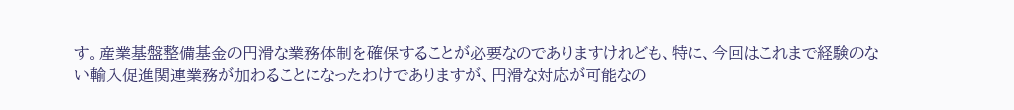す。産業基盤整備基金の円滑な業務体制を確保することが必要なのでありますけれども、特に、今回はこれまで経験のない輸入促進関連業務が加わることになったわけでありますが、円滑な対応が可能なの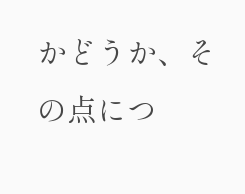かどうか、その点につ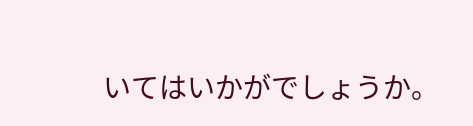いてはいかがでしょうか。